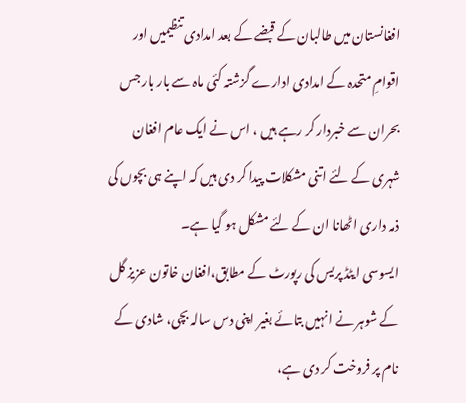افغانستان میں طالبان کے قبضے کے بعد امدادی تنظیمیں اور اقوامِ متحدہ کے امدادی ادارے گزشتہ کئی ماہ سے بار بار جس بحران سے خبردار کر رہے ہیں ، اس نے ایک عام افغان شہری کے لئے اتنی مشکلات پیدا کر دی ہیں کہ اپنے ہی بچوں کی ذمہ داری اٹھانا ان کے لئے مشکل ہو گیا ہے۔
ایسوسی ایٹڈ پریس کی رپورٹ کے مطابق،افغان خاتون عزیز گل کے شوہر نے انہیں بتائے بغیر اپنی دس سالہ بچی، شادی کے نام پر فروخت کر دی ہے،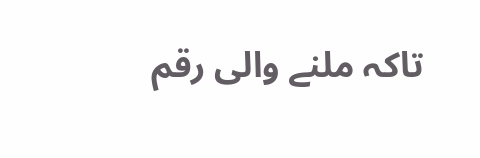تاکہ ملنے والی رقم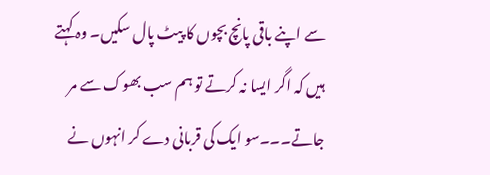سے اپنے باقی پانچ بچوں کا پیٹ پال سکیں۔ وہ کہتے ہیں کہ اگر ایسا نہ کرتے تو ہم سب بھوک سے مر جاتے۔۔۔سو ایک کی قربانی دے کر انہوں نے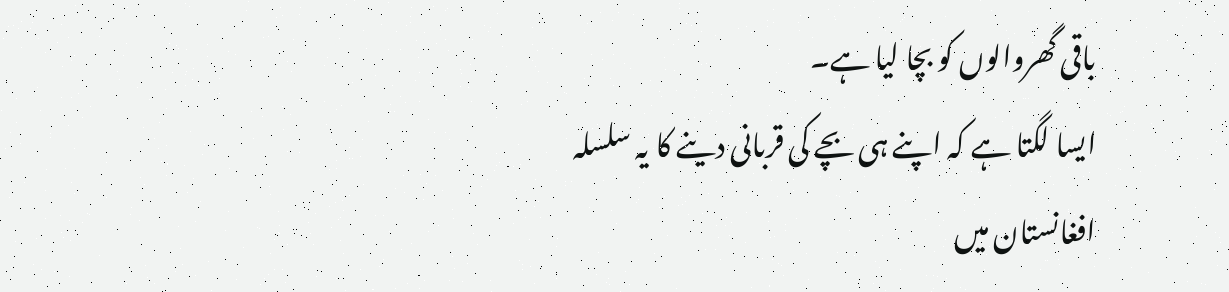باقی گھروالوں کو بچا لیا ہے۔
ایسا لگتا ہے کہ اپنے ہی بچے کی قربانی دینے کا یہ سلسلہ افغانستان میں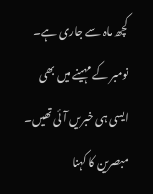کچھ ماہ سے جاری ہے۔ نومبر کے مہینے میں بھی ایسی ہی خبریں آئی تھیں۔
مبصرین کا کہنا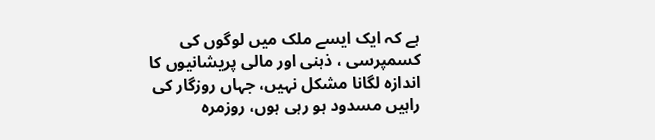ہے کہ ایک ایسے ملک میں لوگوں کی کسمپرسی ، ذہنی اور مالی پریشانیوں کا اندازہ لگانا مشکل نہیں، جہاں روزگار کی راہیں مسدود ہو رہی ہوں، روزمرہ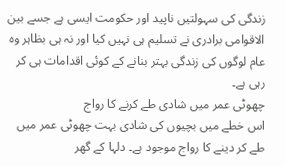زندگی کی سہولتیں ناپید اور حکومت ایسی ہے جسے بین الاقوامی برادری نے تسلیم ہی نہیں کیا اور نہ ہی بظاہر وہ عام لوگوں کی زندگی بہتر بنانے کے کوئی اقدامات ہی کر رہی ہے۔
چھوٹی عمر میں شادی طے کرنے کا رواج
اس خطے میں بچیوں کی شادی بہت چھوٹی عمر میں طے کر دینے کا رواج موجود ہے۔ دلہا کے گھر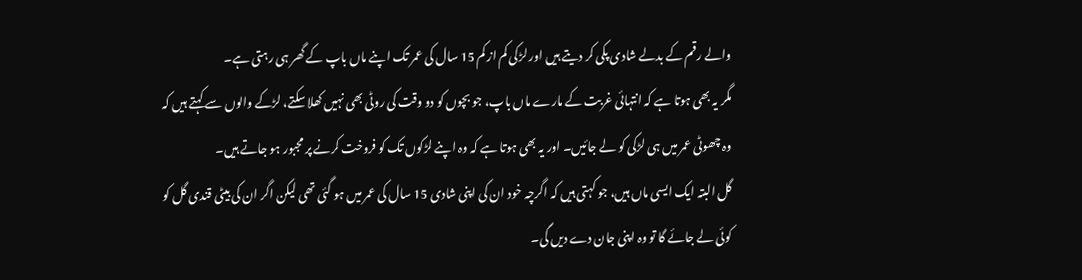والے رقم کے بدلے شادی پکی کر دیتے ہیں اور لڑکی کم از کم 15 سال کی عمر تک اپنے ماں باپ کے گھر ہی رہتی ہے۔
مگر یہ بھی ہوتا ہے کہ انتہائی غربت کے مارے ماں باپ، جو بچوں کو دو وقت کی روٹی بھی نہیں کھلا سکتے، لڑکے والوں سے کہتے ہیں کہ وہ چھوٹی عمر میں ہی لڑکی کو لے جائیں۔ اور یہ بھی ہوتا ہے کہ وہ اپنے لڑکوں تک کو فروخت کرنے پر مجبور ہو جاتے ہیں۔
گل البتہ ایک ایسی ماں ہیں، جو کہتی ہیں کہ اگرچہ خود ان کی اپنی شادی 15 سال کی عمر میں ہو گئی تھی لیکن اگر ان کی بیٹی قندی گل کو کوئی لے جائے گا تو وہ اپنی جان دے دیں گی۔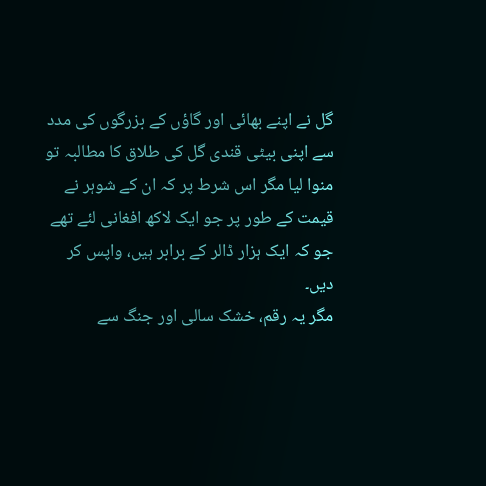گل نے اپنے بھائی اور گاؤں کے بزرگوں کی مدد سے اپنی بیٹی قندی گل کی طلاق کا مطالبہ تو منوا لیا مگر اس شرط پر کہ ان کے شوہر نے قیمت کے طور پر جو ایک لاکھ افغانی لئے تھے جو کہ ایک ہزار ڈالر کے برابر ہیں، واپس کر دیں۔
مگر یہ رقم، خشک سالی اور جنگ سے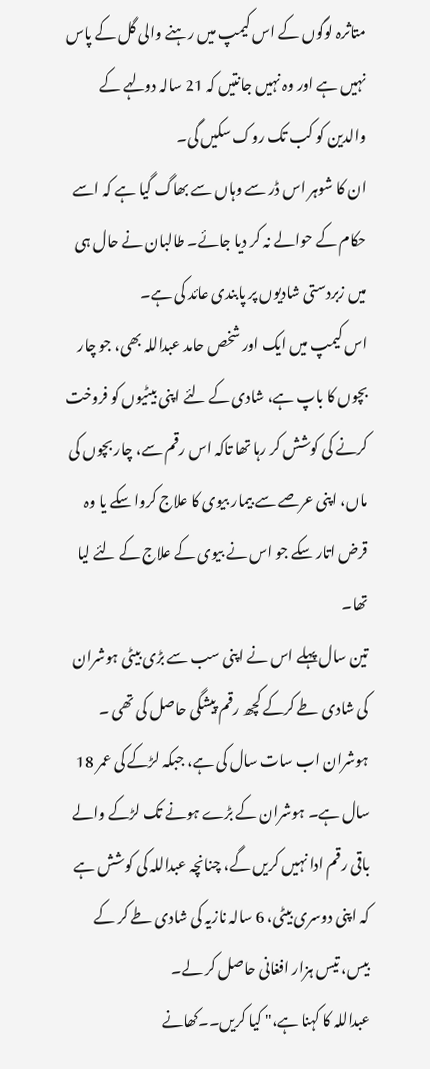متاثرہ لوگوں کے اس کیمپ میں رہنے والی گل کے پاس نہیں ہے اور وہ نہیں جانتیں کہ 21 سالہ دولہے کے والدین کو کب تک روک سکیں گی۔
ان کا شوہر اس ڈر سے وہاں سے بھاگ گیا ہے کہ اسے حکام کے حوالے نہ کر دیا جائے۔ طالبان نے حال ہی میں زبردستی شادیوں پر پابندی عائد کی ہے۔
اس کیمپ میں ایک اور شخص حامد عبداللہ بھی، جو چار بچوں کا باپ ہے، شادی کے لئے اپنی بیٹیوں کو فروخت کرنے کی کوشش کر رہا تھا تاکہ اس رقم سے، چار بچوں کی ماں، اپنی عرصے سے بیمار بیوی کا علاج کروا سکے یا وہ قرض اتار سکے جو اس نے بیوی کے علاج کے لئے لیا تھا۔
تین سال پہلے اس نے اپنی سب سے بڑی بیٹی ہوشران کی شادی طے کرکے کچھ رقم پیشگی حاصل کی تھی ۔ ہوشران اب سات سال کی ہے، جبکہ لڑکے کی عمر 18 سال ہے۔ ہوشران کے بڑے ہونے تک لڑکے والے باقی رقم ادا نہیں کریں گے، چنانچہ عبداللہ کی کوشش ہے کہ اپنی دوسری بیٹی، 6 سالہ نازیہ کی شادی طے کر کے بیس، تیس ہزار افغانی حاصل کر لے۔
عبداللہ کا کہنا ہے،" کیا کریں۔۔کھانے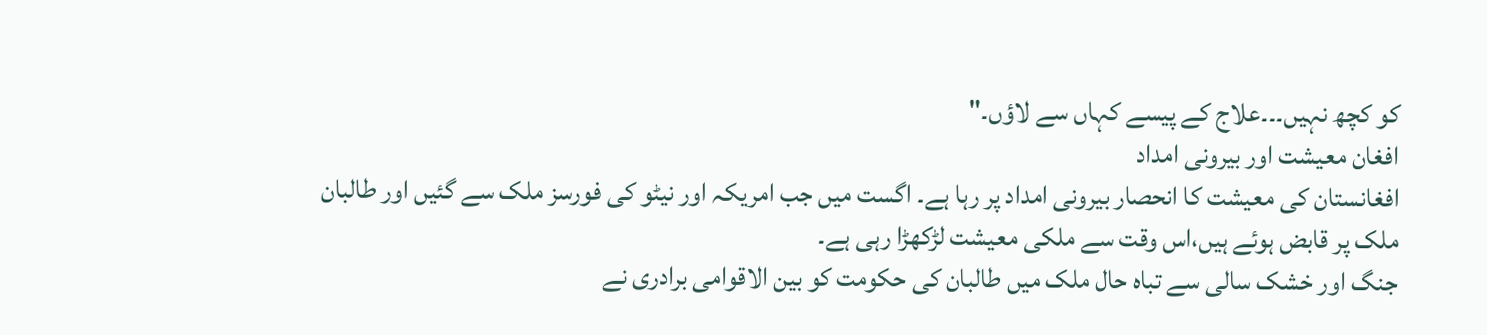کو کچھ نہیں۔۔۔علاج کے پیسے کہاں سے لاؤں۔"
افغان معیشت اور بیرونی امداد
افغانستان کی معیشت کا انحصار بیرونی امداد پر رہا ہے۔ اگست میں جب امریکہ اور نیٹو کی فورسز ملک سے گئیں اور طالبان ملک پر قابض ہوئے ہیں،اس وقت سے ملکی معیشت لڑکھڑا رہی ہے۔
جنگ اور خشک سالی سے تباہ حال ملک میں طالبان کی حکومت کو بین الاقوامی برادری نے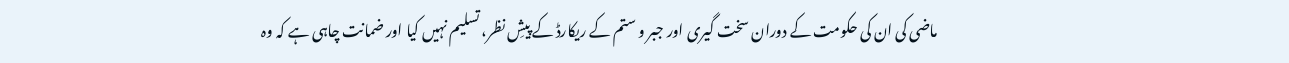ماضی کی ان کی حکومت کے دوران سخت گیری اور جبر و ستم کے ریکارڈ کے پیشِ نظر، تسلیم نہیں کیا اور ضمانت چاہی ہے کہ وہ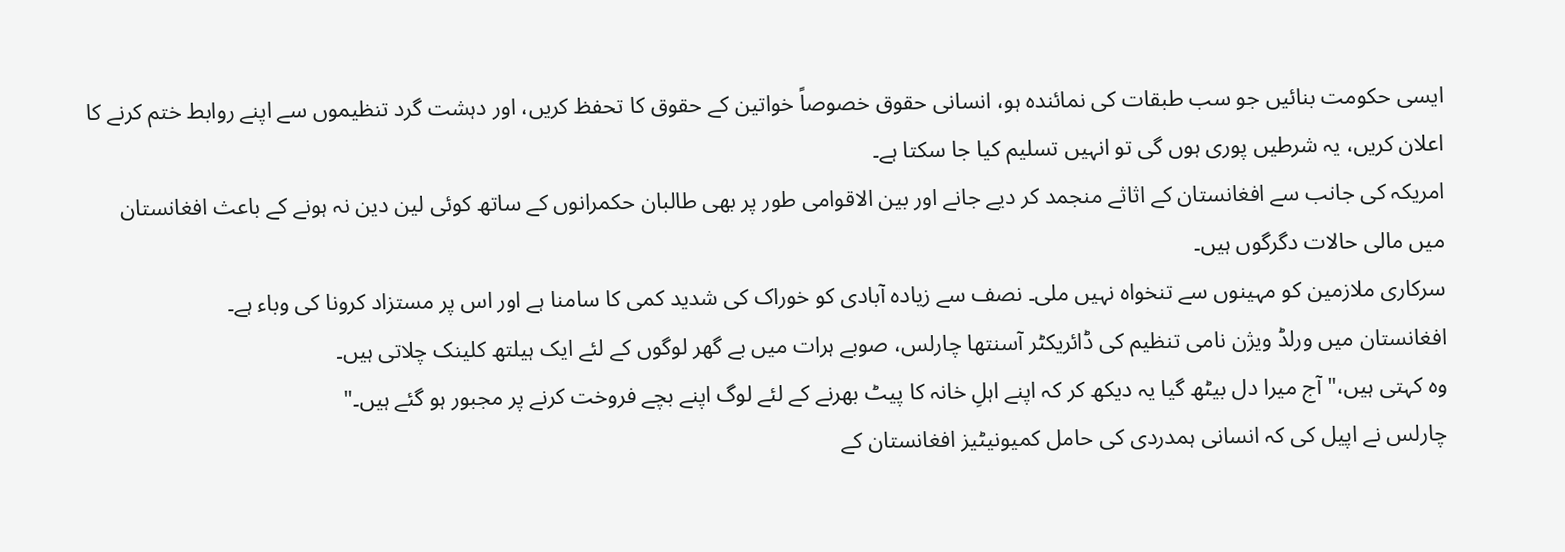ایسی حکومت بنائیں جو سب طبقات کی نمائندہ ہو، انسانی حقوق خصوصاً خواتین کے حقوق کا تحفظ کریں، اور دہشت گرد تنظیموں سے اپنے روابط ختم کرنے کا اعلان کریں، یہ شرطیں پوری ہوں گی تو انہیں تسلیم کیا جا سکتا ہے۔
امریکہ کی جانب سے افغانستان کے اثاثے منجمد کر دیے جانے اور بین الاقوامی طور پر بھی طالبان حکمرانوں کے ساتھ کوئی لین دین نہ ہونے کے باعث افغانستان میں مالی حالات دگرگوں ہیں۔
سرکاری ملازمین کو مہینوں سے تنخواہ نہیں ملی۔ نصف سے زیادہ آبادی کو خوراک کی شدید کمی کا سامنا ہے اور اس پر مستزاد کرونا کی وباء ہے۔
افغانستان میں ورلڈ ویژن نامی تنظیم کی ڈائریکٹر آسنتھا چارلس، صوبے ہرات میں بے گھر لوگوں کے لئے ایک ہیلتھ کلینک چلاتی ہیں۔
وہ کہتی ہیں،" آج میرا دل بیٹھ گیا یہ دیکھ کر کہ اپنے اہلِ خانہ کا پیٹ بھرنے کے لئے لوگ اپنے بچے فروخت کرنے پر مجبور ہو گئے ہیں۔"
چارلس نے اپیل کی کہ انسانی ہمدردی کی حامل کمیونیٹیز افغانستان کے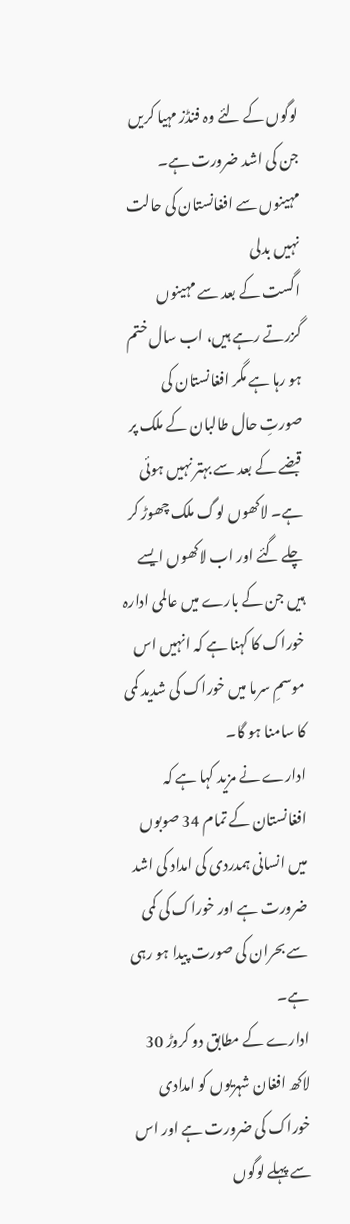لوگوں کے لئے وہ فنڈز مہیا کریں جن کی اشد ضرورت ہے۔
مہینوں سے افغانستان کی حالت نہیں بدلی
اگست کے بعد سے مہینوں گزرتے رہے ہیں، اب سال ختم ہو رہا ہے مگر افغانستان کی صورتِ حال طالبان کے ملک پر قبضے کے بعد سے بہتر نہیں ہوئی ہے۔ لاکھوں لوگ ملک چھوڑ کر چلے گئے اور اب لاکھوں ایسے ہیں جن کے بارے میں عالمی ادارہ خوراک کا کہنا ہے کہ انہیں اس موسمِ سرما میں خوراک کی شدید کمی کا سامنا ہو گا۔
ادارے نے مزید کہا ہے کہ افغانستان کے تمام 34 صوبوں میں انسانی ہمدردی کی امداد کی اشد ضرورت ہے اور خوراک کی کمی سے بحران کی صورت پیدا ہو رہی ہے۔
ادارے کے مطابق دو کروڑ 30 لاکھ افغان شہریوں کو امدادی خوراک کی ضرورت ہے اور اس سے پہلے لوگوں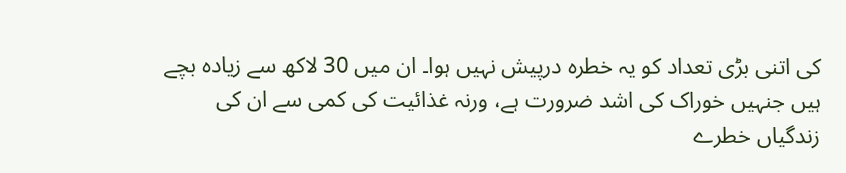کی اتنی بڑی تعداد کو یہ خطرہ درپیش نہیں ہوا۔ ان میں 30 لاکھ سے زیادہ بچے ہیں جنہیں خوراک کی اشد ضرورت ہے، ورنہ غذائیت کی کمی سے ان کی زندگیاں خطرے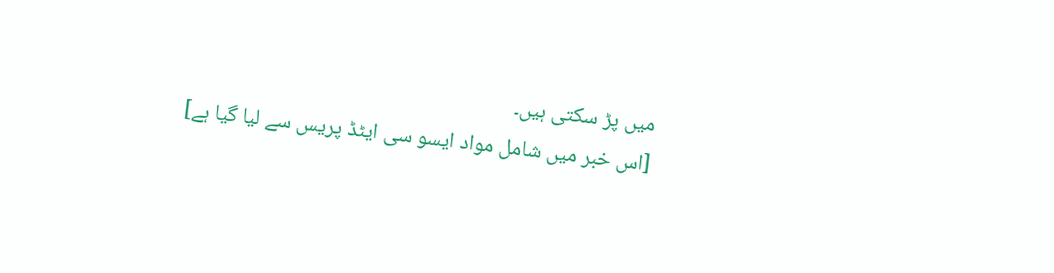میں پڑ سکتی ہیں۔
[اس خبر میں شامل مواد ایسو سی ایٹڈ پریس سے لیا گیا ہے]